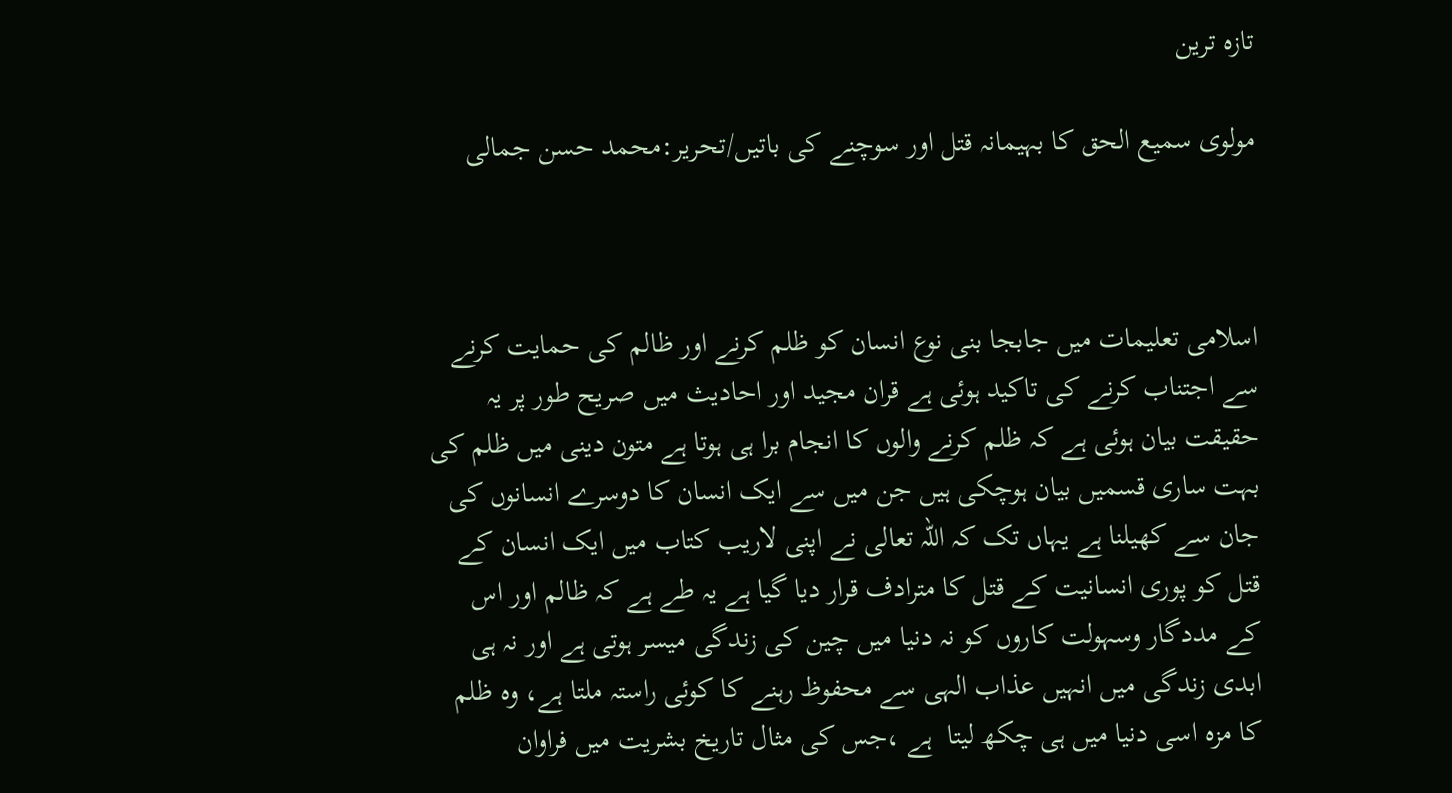تازہ ترین

مولوی سمیع الحق کا بہیمانہ قتل اور سوچنے کی باتیں/تحریر:محمد حسن جمالی



اسلامی تعلیمات میں جابجا بنی نوع انسان کو ظلم کرنے اور ظالم کی حمایت کرنے سے اجتناب کرنے کی تاکید ہوئی ہے قران مجید اور احادیث میں صریح طور پر یہ حقیقت بیان ہوئی ہے کہ ظلم کرنے والوں کا انجام برا ہی ہوتا ہے متون دینی میں ظلم کی بہت ساری قسمیں بیان ہوچکی ہیں جن میں سے ایک انسان کا دوسرے انسانوں کی جان سے کھیلنا ہے یہاں تک کہ اللہ تعالی نے اپنی لاریب کتاب میں ایک انسان کے قتل کو پوری انسانیت کے قتل کا مترادف قرار دیا گیا ہے یہ طے ہے کہ ظالم اور اس کے مددگار وسہولت کاروں کو نہ دنیا میں چین کی زندگی میسر ہوتی ہے اور نہ ہی ابدی زندگی میں انہیں عذاب الہی سے محفوظ رہنے کا کوئی راستہ ملتا ہے، وہ ظلم کا مزہ اسی دنیا میں ہی چکھ لیتا  ہے ،جس کی مثال تاریخ بشریت میں فراوان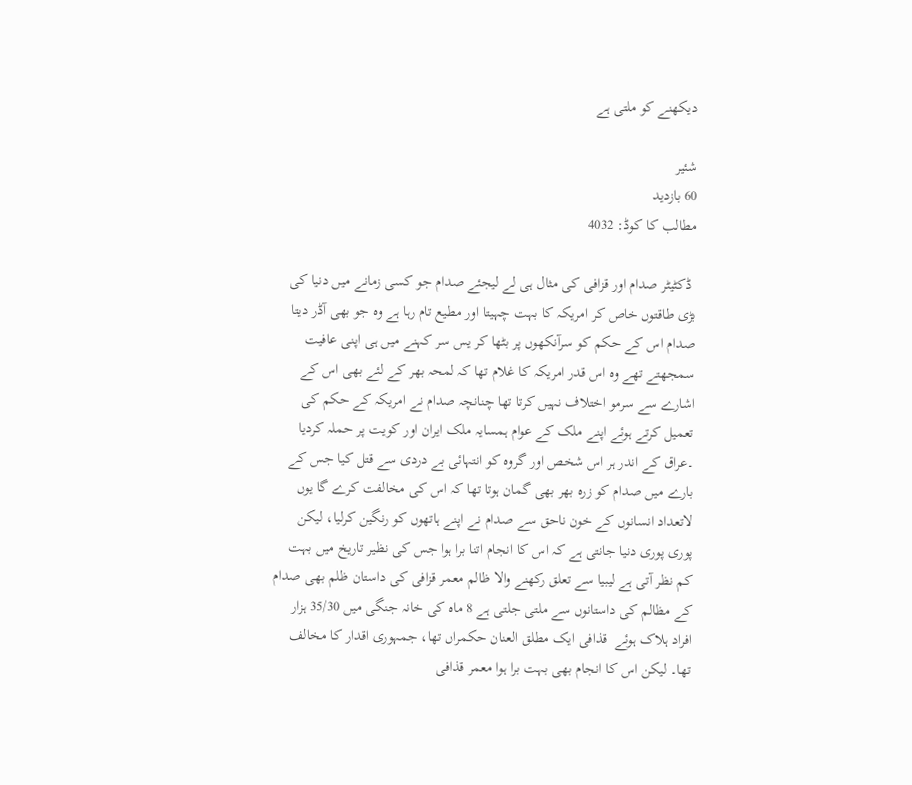دیکھنے کو ملتی ہے

شئیر
60 بازدید
مطالب کا کوڈ: 4032

 ڈکٹیٹر صدام اور قزافی کی مثال ہی لے لیجئے صدام جو کسی زمانے میں دنیا کی بڑی طاقتوں خاص کر امریکہ کا بہت چہیتا اور مطیع تام رہا ہے وہ جو بھی آڈر دیتا صدام اس کے حکم کو سرآنکھوں پر بٹھا کر یس سر کہنے میں ہی اپنی عافیت سمجھتے تھے وہ اس قدر امریکہ کا غلام تھا کہ لمحہ بھر کے لئے بھی اس کے اشارے سے سرمو اختلاف نہیں کرتا تھا چنانچہ صدام نے امریکہ کے حکم کی تعمیل کرتے ہوئے اپنے ملک کے عوام ہمسایہ ملک ایران اور کویت پر حملہ کردیا ۔عراق کے اندر ہر اس شخص اور گروہ کو انتہائی بے دردی سے قتل کیا جس کے بارے میں صدام کو زرہ بھر بھی گمان ہوتا تھا کہ اس کی مخالفت کرے گا یوں لاتعداد انسانوں کے خون ناحق سے صدام نے اپنے ہاتھوں کو رنگین کرلیا، لیکن پوری پوری دنیا جانتی ہے کہ اس کا انجام اتنا برا ہوا جس کی نظیر تاریخ میں بہت کم نظر آتی ہے لیبیا سے تعلق رکھنے والا ظالم معمر قزافی کی داستان ظلم بھی صدام کے مظالم کی داستانوں سے ملتی جلتی ہے 8 ماہ کی خانہ جنگی میں 35/30 ہزار افراد ہلاک ہوئے  قذافی ایک مطلق العنان حکمراں تھا، جمہوری اقدار کا مخالف تھا۔ لیکن اس کا انجام بھی بہت برا ہوا معمر قذافی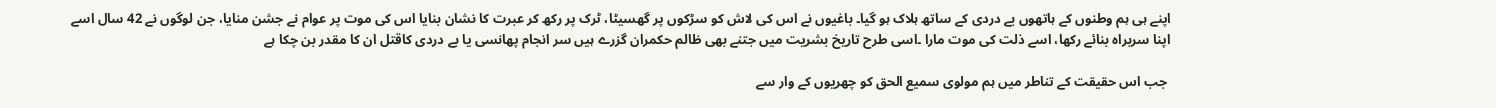اپنے ہی ہم وطنوں کے ہاتھوں بے دردی کے ساتھ ہلاک ہو گیا۔ باغیوں نے اس کی لاش کو سڑکوں پر گھسیٹا، ٹرک پر رکھ کر عبرت کا نشان بنایا اس کی موت پر عوام نے جشن منایا، جن لوگوں نے 42 سال اسے اپنا سربراہ بنائے رکھا، اسے ذلت کی موت مارا ۔اسی طرح تاریخ بشریت میں جتنے بھی ظالم حکمران گزرے ہیں سر انجام پھانسی یا بے دردی کاقتل ان کا مقدر بن چکا ہے

 جب اس حقیقت کے تناطر میں ہم مولوی سمیع الحق کو چھریوں کے وار سے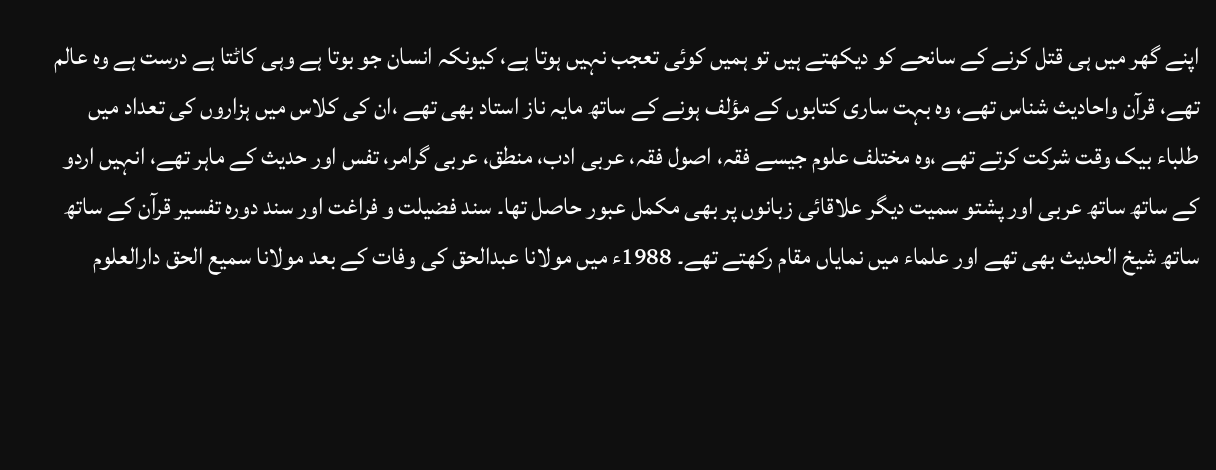اپنے گھر میں ہی قتل کرنے کے سانحے کو دیکھتے ہیں تو ہمیں کوئی تعجب نہیں ہوتا ہے، کیونکہ انسان جو بوتا ہے وہی کاٹتا ہے درست ہے وہ عالم تھے، قرآن واحادیث شناس تھے، وہ بہت ساری کتابوں کے مؤلف ہونے کے ساتھ مایہ ناز استاد بھی تھے ،ان کی کلاس میں ہزاروں کی تعداد میں طلباء بیک وقت شرکت کرتے تھے ،وہ مختلف علوم جیسے فقہ، اصول فقہ، عربی ادب، منطق، عربی گرامر، تفس اور حدیث کے ماہر تھے، انہیں اردو کے ساتھ ساتھ عربی اور پشتو سمیت دیگر علاقائی زبانوں پر بھی مکمل عبور حاصل تھا۔ سند فضیلت و فراغت اور سند دورہ تفسیر قرآن کے ساتھ ساتھ شیخ الحدیث بھی تھے اور علماء میں نمایاں مقام رکھتے تھے۔ 1988ء میں مولانا عبدالحق کی وفات کے بعد مولانا سمیع الحق دارالعلوم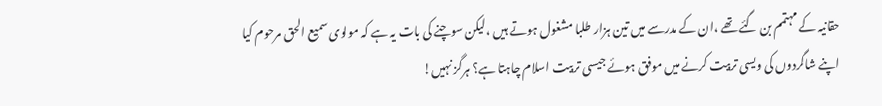حقانیہ کے مہتمم بن گئے تھے ،ان کے مدرسے میں تین ہزار طلبا مشغول ہوتے ہیں ،لیکن سوچنے کی بات یہ ہے کہ مولوی سمیع الحق مرحوم کیا اپنے شاگردوں کی ویسی تربیت کرنے میں موفق ہوئے جیسی تربیت اسلام چاہتا ہے؟ ہرگز نہیں!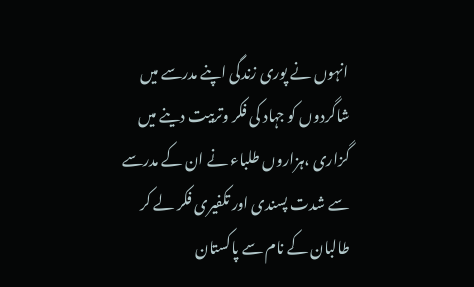انہوں نے پوری زندگی اپنے مدرسے میں شاگردوں کو جہاد کی فکر وتربیت دینے میں گزاری ،ہزاروں طلباء نے ان کے مدرسے سے شدت پسندی اور تکفیری فکر لے کر طالبان کے نام سے پاکستان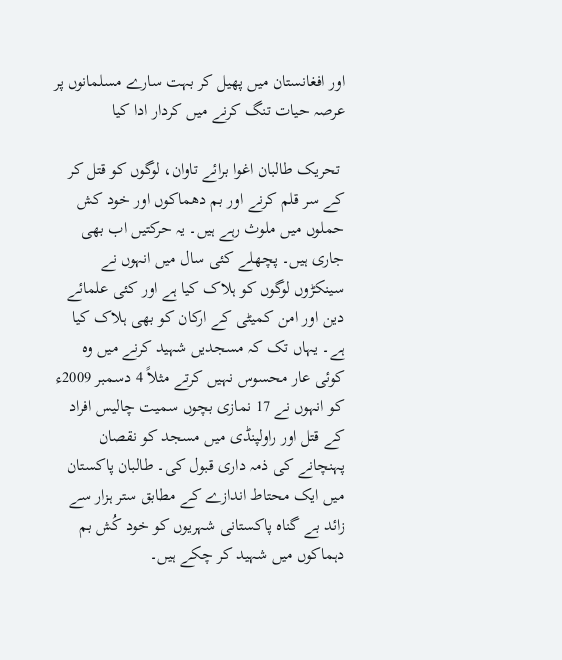اور افغانستان میں پھیل کر بہت سارے مسلمانوں پر عرصہ حیات تنگ کرنے میں کردار ادا کیا

 تحریک طالبان اغوا برائے تاوان، لوگوں کو قتل کر کے سر قلم کرنے اور بم دھماکوں اور خود کش حملوں میں ملوث رہے ہیں۔ یہ حرکتیں اب بھی جاری ہیں۔ پچھلے کئی سال میں انہوں نے سینکڑوں لوگوں کو ہلاک کیا ہے اور کئی علمائے دین اور امن کمیٹی کے ارکان کو بھی ہلاک کیا ہے۔ یہاں تک کہ مسجدیں شہید کرنے میں وہ کوئی عار محسوس نہیں کرتے مثلاً 4 دسمبر 2009ء کو انہوں نے 17 نمازی بچوں سمیت چالیس افراد کے قتل اور راولپنڈی میں مسجد کو نقصان پہنچانے کی ذمہ داری قبول کی۔ طالبان پاکستان میں ایک محتاط اندازے کے مطابق ستر ہزار سے زائد بے گناہ پاکستانی شہریوں کو خود کُش بم دہماکوں میں شہید کر چکے ہیں۔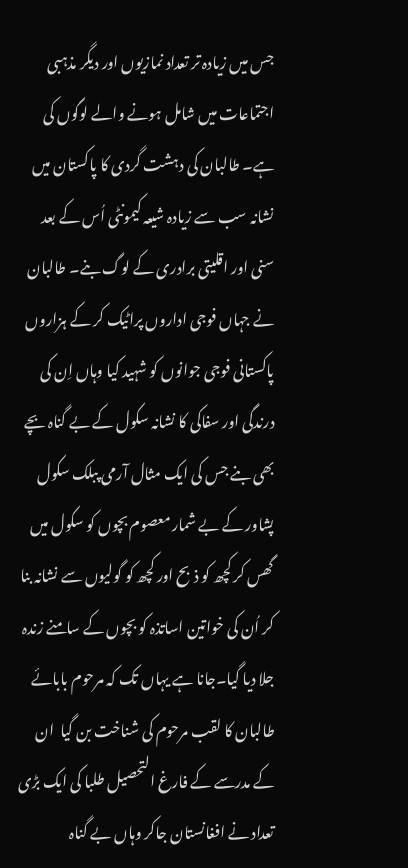جس میں زیادہ تر تعداد نمازیوں اور دیگر مذہبی اجتماعات میں شامل ہونے والے لوگوں کی ہے۔ طالبان کی دہشت گردی کا پاکستان میں نشانہ سب سے زیادہ شیعہ کیمونٹی اُس کے بعد سنی اور اقلیتی برادری کے لوگ بنے۔ طالبان نے جہاں فوجی اداروں پراٹیک کر کے ہزاروں پاکستانی فوجی جوانوں کو شہید کیا وہاں اِن کی درندگی اور سفاکی کا نشانہ سکول کے بے گناہ بچے بھی بنے جس کی ایک مثال آرمی پبلک سکول پشاور کے بے شمار معصوم بچوں کو سکول میں گھس کر کچھ کو ذبح اور کچھ کو گولیوں سے نشانہ بنا کر اُن کی خواتین اساتذہ کو بچوں کے سامنے زندہ جلا دیا گیا۔جانا ہے یہاں تک کہ مرحوم بابائے طالبان کا لقب مرحوم کی شناخت بن گیا  ان کے مدرسے کے فارغ التحصیل طلبا کی ایک بڑی تعداد نے افغانستان جاکر وہاں بے گناہ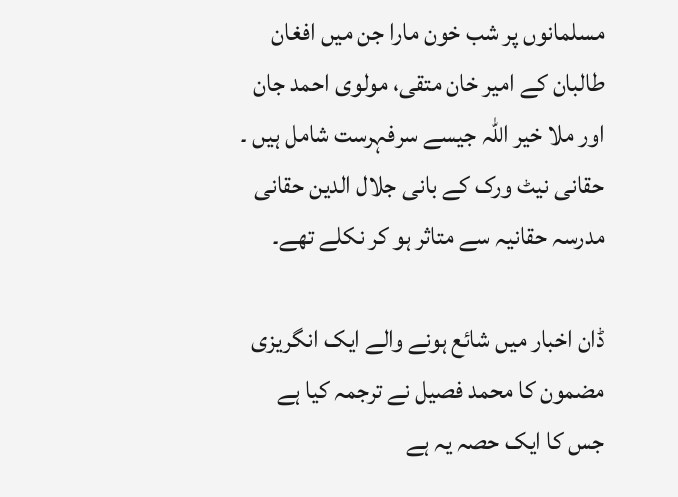مسلمانوں پر شب خون مارا جن میں افغان طالبان کے امیر خان متقی، مولوی احمد جان اور ملا خیر اللہ جیسے سرفہرست شامل ہیں ۔ حقانی نیٹ ورک کے بانی جلال الدین حقانی مدرسہ حقانیہ سے متاثر ہو کر نکلے تھے۔

ڈان اخبار میں شائع ہونے والے ایک انگریزی مضمون کا محمد فصیل نے ترجمہ کیا ہے جس کا ایک حصہ یہ ہے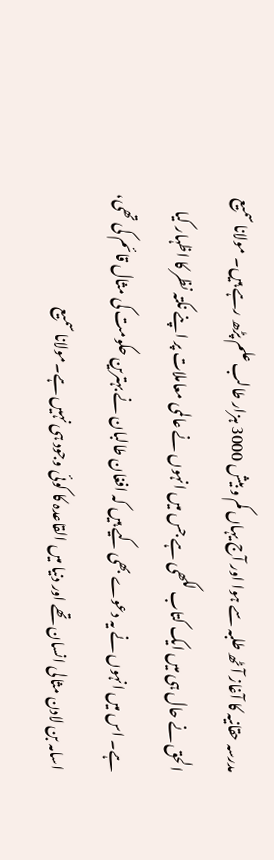مدرسہ حقانیہ کا آغاز آٹھ طلبہ سے ہوا اور آج یہاں کم و بیش 3000 ہزار طالب علم پڑھ رہے ہیں۔ مولانا سمیع الحق نے حال ہی میں ایک کتاب لکھی ہے جس میں انہوں نے عالمی معاملات پر اپنے نکتہ نظر کا اظہار کیا ہے۔ اس میں انہوں نے یہ دعوے بھی کیے ہیں کہ افغان طالبان نے بہترین حکومت کی مثال قائم کی تھی، اسامہ بن لادن مثالی انسان تھے اور دنیا میں القاعدہ کا کوئی وجود ہی نہیں ہے۔مولانا سمیع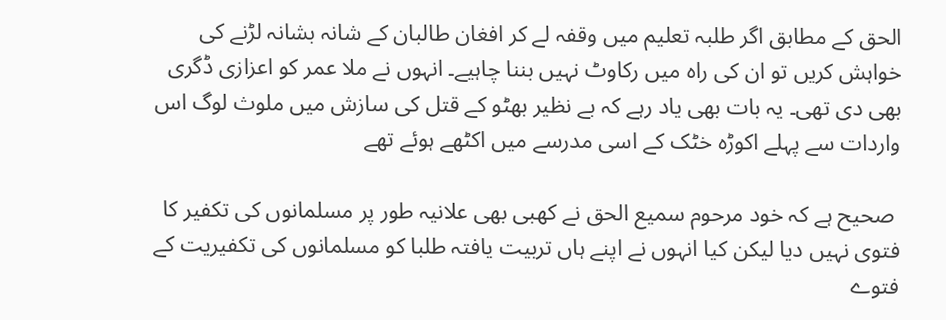الحق کے مطابق اگر طلبہ تعلیم میں وقفہ لے کر افغان طالبان کے شانہ بشانہ لڑنے کی خواہش کریں تو ان کی راہ میں رکاوٹ نہیں بننا چاہیے۔ انہوں نے ملا عمر کو اعزازی ڈگری بھی دی تھی۔ یہ بات بھی یاد رہے کہ بے نظیر بھٹو کے قتل کی سازش میں ملوث لوگ اس واردات سے پہلے اکوڑہ خٹک کے اسی مدرسے میں اکٹھے ہوئے تھے

 صحیح ہے کہ خود مرحوم سمیع الحق نے کھبی بھی علانیہ طور پر مسلمانوں کی تکفیر کا فتوی نہیں دیا لیکن کیا انہوں نے اپنے ہاں تربیت یافتہ طلبا کو مسلمانوں کی تکفیریت کے فتوے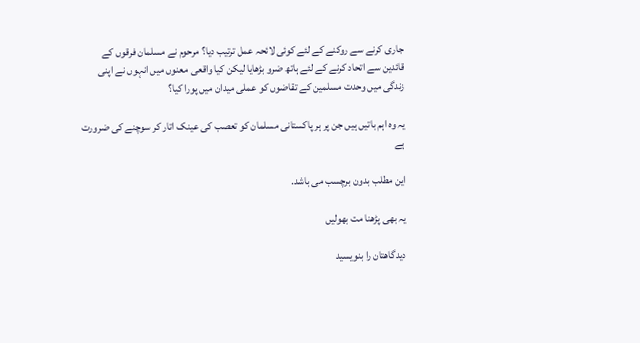جاری کرنے سے روکنے کے لئے کوئی لائحہ عمل ترتیب دیا؟ مرحوم نے مسلمان فرقوں کے قائدین سے اتحاد کرنے کے لئے ہاتھ ضرو بڑھایا لیکن کیا واقعی معنوں میں انہوں نے اپنی زندگی میں وحدت مسلمین کے تقاضوں کو عملی میدان میں پورا کیا؟

یہ وہ اہم باتیں ہیں جن پر ہر پاکستانی مسلمان کو تعصب کی عینک اتار کر سوچنے کی ضرورت ہے

این مطلب بدون برچسب می باشد.

یہ بھی پڑھنا مت بھولیں

دیدگاهتان را بنویسید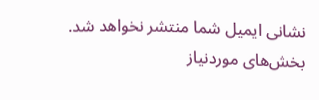نشانی ایمیل شما منتشر نخواهد شد. بخش‌های موردنیاز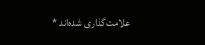علامت‌گذاری شده‌اند *